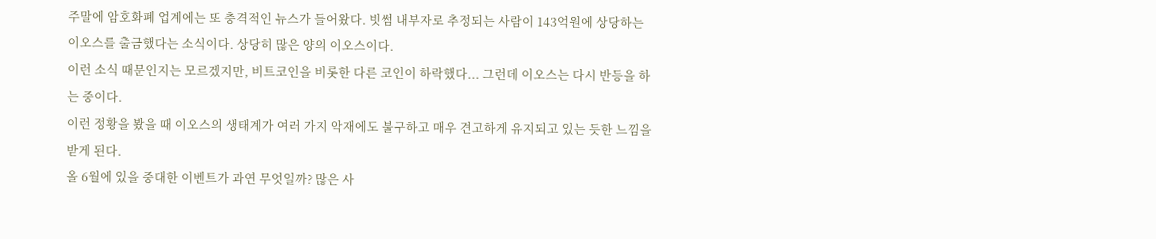주말에 암호화폐 업계에는 또 충격적인 뉴스가 들어왔다. 빗썸 내부자로 추정되는 사람이 143억원에 상당하는 이오스를 출금했다는 소식이다. 상당히 많은 양의 이오스이다.
이런 소식 때문인지는 모르겠지만, 비트코인을 비롯한 다른 코인이 하락했다... 그런데 이오스는 다시 반등을 하는 중이다.
이런 정황을 봤을 때 이오스의 생태계가 여러 가지 악재에도 불구하고 매우 견고하게 유지되고 있는 듯한 느낌을 받게 된다.
올 6월에 있을 중대한 이벤트가 과연 무엇일까? 많은 사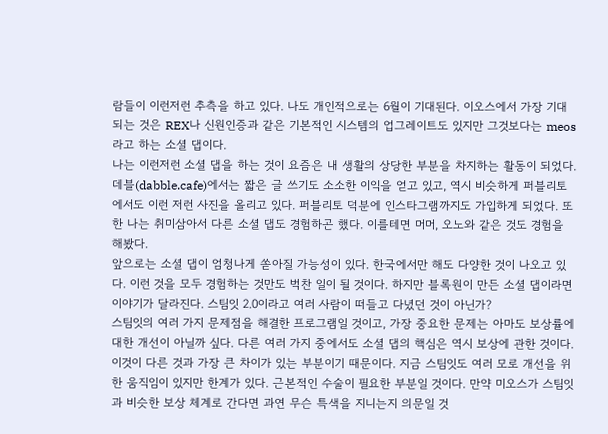람들이 이런저런 추측을 하고 있다. 나도 개인적으로는 6월이 기대된다. 이오스에서 가장 기대되는 것은 REX나 신원인증과 같은 기본적인 시스템의 업그레이트도 있지만 그것보다는 meos라고 하는 소셜 댑이다.
나는 이런저런 소셜 댑을 하는 것이 요즘은 내 생활의 상당한 부분을 차지하는 활동이 되었다. 데블(dabble.cafe)에서는 짧은 글 쓰기도 소소한 이익을 얻고 있고, 역시 비슷하게 퍼블리토에서도 이런 저런 사진을 올리고 있다. 퍼블리토 덕분에 인스타그램까지도 가입하게 되었다. 또한 나는 취미삼아서 다른 소셜 댑도 경험하곤 했다. 이를테면 머머, 오노와 같은 것도 경험을 해봤다.
앞으로는 소셜 댑이 엄청나게 쏟아질 가능성이 있다. 한국에서만 해도 다양한 것이 나오고 있다. 이런 것을 모두 경험하는 것만도 벅찬 일이 될 것이다. 하지만 블록원이 만든 소셜 댑이라면 이야기가 달라진다. 스팀잇 2.0이라고 여러 사람이 떠들고 다녔던 것이 아닌가?
스팀잇의 여러 가지 문제점을 해결한 프로그램일 것이고, 가장 중요한 문제는 아마도 보상률에 대한 개선이 아닐까 싶다. 다른 여러 가지 중에서도 소셜 댑의 핵심은 역시 보상에 관한 것이다. 이것이 다른 것과 가장 큰 차이가 있는 부분이기 때문이다. 지금 스팀잇도 여러 모로 개선을 위한 움직임이 있지만 한계가 있다. 근본적인 수술이 필요한 부분일 것이다. 만약 미오스가 스팀잇과 비슷한 보상 체계로 간다면 과연 무슨 특색을 지니는지 의문일 것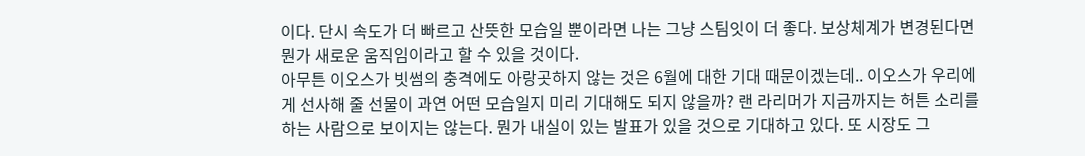이다. 단시 속도가 더 빠르고 산뜻한 모습일 뿐이라면 나는 그냥 스팀잇이 더 좋다. 보상체계가 변경된다면 뭔가 새로운 움직임이라고 할 수 있을 것이다.
아무튼 이오스가 빗썸의 충격에도 아랑곳하지 않는 것은 6월에 대한 기대 때문이겠는데.. 이오스가 우리에게 선사해 줄 선물이 과연 어떤 모습일지 미리 기대해도 되지 않을까? 랜 라리머가 지금까지는 허튼 소리를 하는 사람으로 보이지는 않는다. 뭔가 내실이 있는 발표가 있을 것으로 기대하고 있다. 또 시장도 그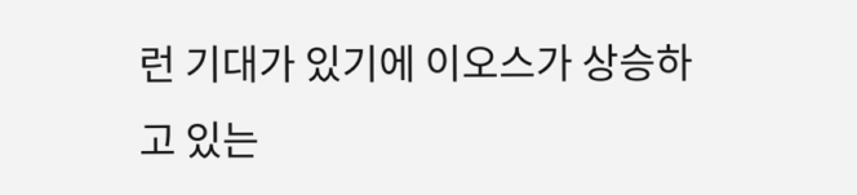런 기대가 있기에 이오스가 상승하고 있는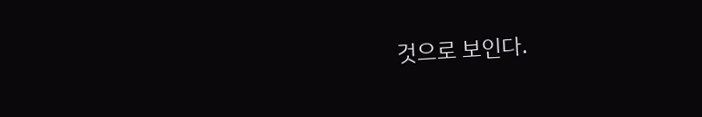것으로 보인다.